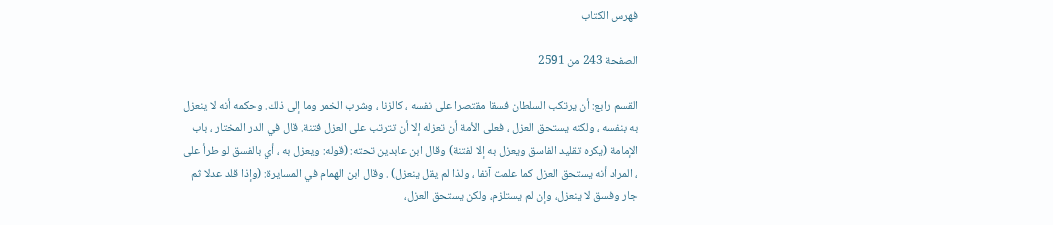فهرس الكتاب

الصفحة 243 من 2591

القسم رابع: أن يرتكب السلطان فسقا مقتصرا على نفسه ، كالزنا ، وشرب الخمر وما إلى ذلك. وحكمه أنه لا ينعزل به بنفسه ، ولكنه يستحق العزل ، فعلى الأمة أن تعزله إلا أن تترتب على العزل فتنة. قال في الدر المختار ، باب الإمامة (يكره تقليد الفاسق ويعزل به إلا لفتنة) وقال ابن عابدين تحته: (قوله: ويعزل به ، أي بالفسق لو طرأ على ، المراد أنه يستحق العزل كما علمت آنفا ، ولذا لم يقل ينعزل) . وقال ابن الهمام في المسايرة: (وإذا قلد عدلا ثم جار وفسق لا ينعزل، وإن لم يستلزم، ولكن يستحق العزل،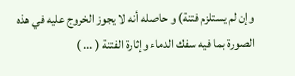وإن لم يستلزم فتنة) و حاصله أنه لا يجوز الخروج عليه في هذه الصورة بما فيه سفك الدماء وإثارة الفتنة ( ... )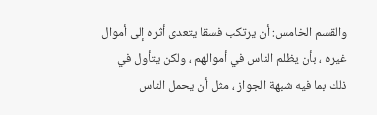والقسم الخامس: أن يرتكب فسقا يتعدى أثره إلى أموال غيره ، بأن يظلم الناس في أموالهم ، ولكن يتأول في ذلك بما فيه شبهة الجواز ، مثل أن يحمل الناس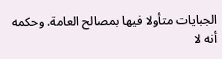الجبايات متأولا فيها بمصالح العامة. وحكمه أنه لا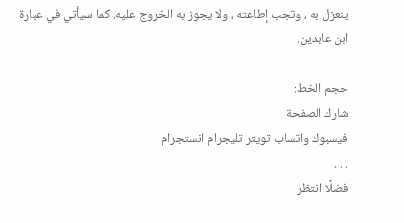ينعزل به ، وتجب إطاعته ، ولا يجوز به الخروج عليه. كما سيأتي في عبارة ابن عابدين.

حجم الخط:
شارك الصفحة
فيسبوك واتساب تويتر تليجرام انستجرام
. . .
فضلًا انتظر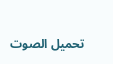تحميل الصوت